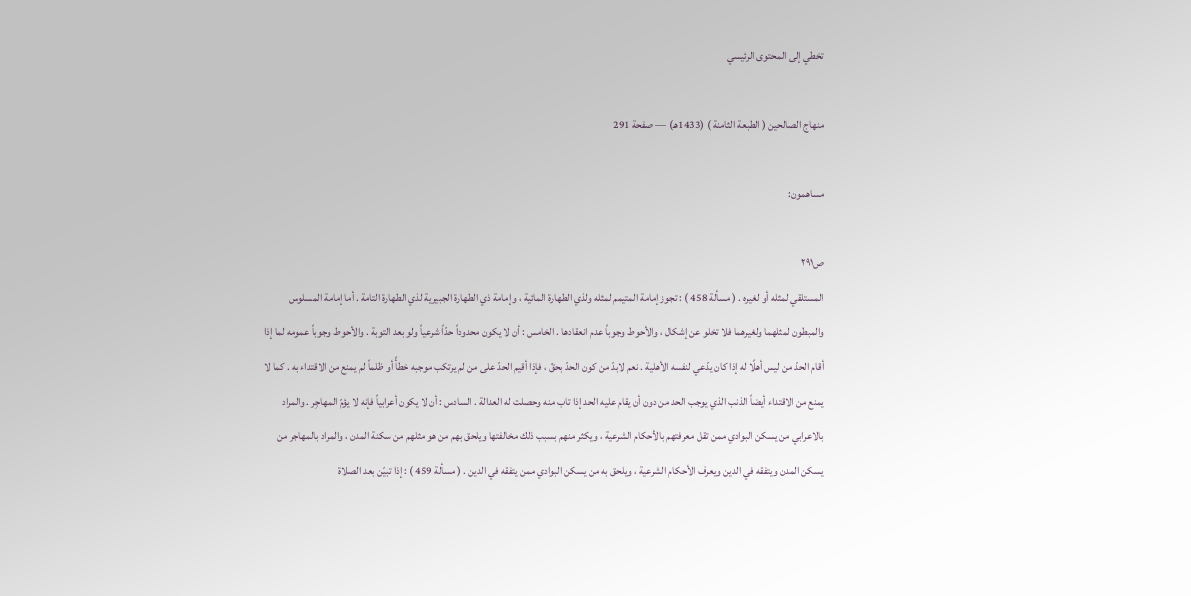تخطي إلى المحتوى الرئيسي

منهاج الصالحين ( الطبعة الثامنة ) (1433هـ) — صفحة 291

مساهمون:

ص٢٩١
المستلقي لمثله أو لغيره . ( مسألة 458 ) : تجوز إمامة المتيمم لمثله ولذي الطهارة المائية ، وإمامة ذي الطهارة الجبيرية لذي الطهارة التامة . أما إمامة المسلوس والمبطون لمثلهما ولغيرهما فلا تخلو عن إشكال ، والأحوط وجوباً عدم انعقادها . الخامس : أن لا يكون محدوداً حدّاً شرعياً ولو بعد التوبة . والأحوط وجوباً عمومه لما إذا أقام الحدّ من ليس أهلًا له إذا كان يدّعي لنفسه الأهلية . نعم لابدّ من كون الحدّ بحقّ ، فإذا أقيم الحدّ على من لم يرتكب موجبه خطأً أو ظلماً لم يمنع من الاقتداء به . كما لا يمنع من الاقتداء أيضاً الذنب الذي يوجب الحد من دون أن يقام عليه الحد إذا تاب منه وحصلت له العدالة . السادس : أن لا يكون أعرابياً فإنه لا يؤمّ المهاجِر . والمراد بالاعرابي من يسكن البوادي ممن تقل معرفتهم بالأحكام الشرعية ، ويكثر منهم بسبب ذلك مخالفتها ويلحق بهم من هو مثلهم من سكنة المدن ، والمراد بالمهاجر من يسكن المدن ويتفقه في الدين ويعرف الأحكام الشرعية ، ويلحق به من يسكن البوادي ممن يتفقه في الدين . ( مسألة 459 ) : إذا تبيّن بعد الصلاة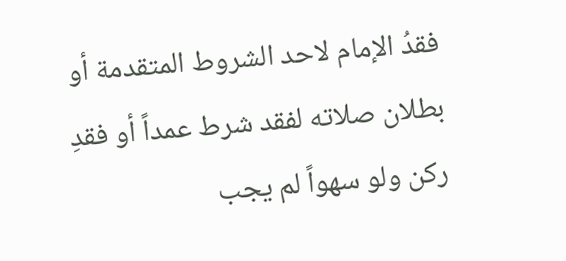فقدُ الإمام لاحد الشروط المتقدمة أو بطلان صلاته لفقد شرط عمداً أو فقدِ ركن ولو سهواً لم يجب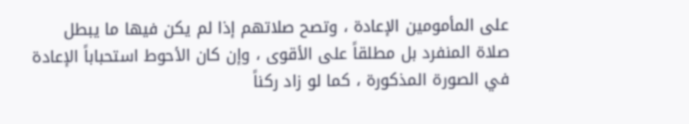على المأمومين الإعادة ، وتصح صلاتهم إذا لم يكن فيها ما يبطل صلاة المنفرد بل مطلقاً على الأقوى ، وإن كان الأحوط استحباباً الإعادة في الصورة المذكورة ، كما لو زاد ركناً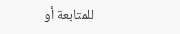للمتابعة أو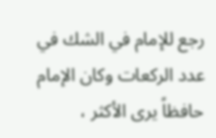رجع للإمام في الشك في عدد الركعات وكان الإمام حافظاً يرى الأكثر ،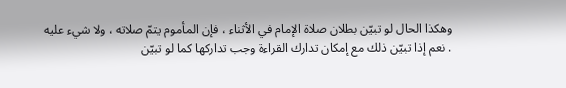وهكذا الحال لو تبيّن بطلان صلاة الإمام في الأثناء ، فإن المأموم يتمّ صلاته ، ولا شيء عليه . نعم إذا تبيّن ذلك مع إمكان تدارك القراءة وجب تداركها كما لو تبيّن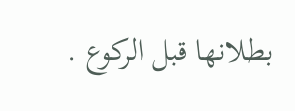بطلانها قبل الركوع .